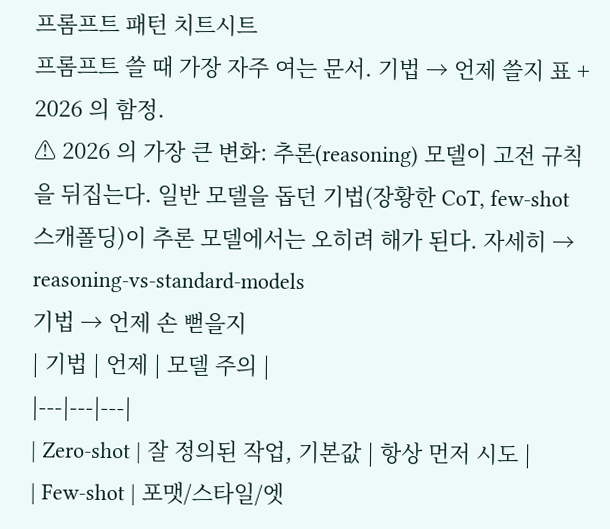프롬프트 패턴 치트시트
프롬프트 쓸 때 가장 자주 여는 문서. 기법 → 언제 쓸지 표 + 2026 의 함정.
⚠ 2026 의 가장 큰 변화: 추론(reasoning) 모델이 고전 규칙을 뒤집는다. 일반 모델을 돕던 기법(장황한 CoT, few-shot 스캐폴딩)이 추론 모델에서는 오히려 해가 된다. 자세히 → reasoning-vs-standard-models
기법 → 언제 손 뻗을지
| 기법 | 언제 | 모델 주의 |
|---|---|---|
| Zero-shot | 잘 정의된 작업, 기본값 | 항상 먼저 시도 |
| Few-shot | 포맷/스타일/엣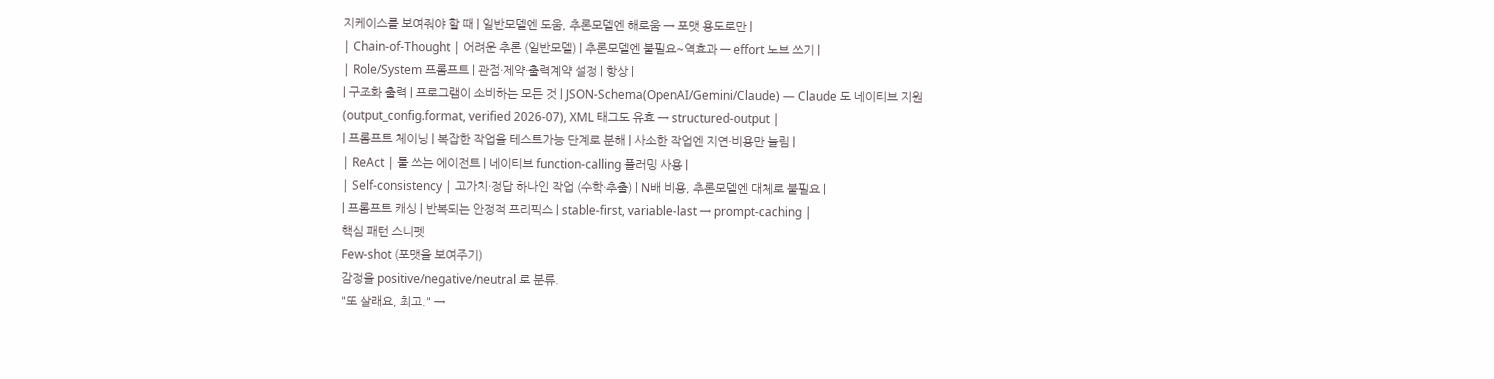지케이스를 보여줘야 할 때 | 일반모델엔 도움, 추론모델엔 해로움 → 포맷 용도로만 |
| Chain-of-Thought | 어려운 추론 (일반모델) | 추론모델엔 불필요~역효과 — effort 노브 쓰기 |
| Role/System 프롬프트 | 관점·제약·출력계약 설정 | 항상 |
| 구조화 출력 | 프로그램이 소비하는 모든 것 | JSON-Schema(OpenAI/Gemini/Claude) — Claude 도 네이티브 지원(output_config.format, verified 2026-07), XML 태그도 유효 → structured-output |
| 프롬프트 체이닝 | 복잡한 작업을 테스트가능 단계로 분해 | 사소한 작업엔 지연·비용만 늘림 |
| ReAct | 툴 쓰는 에이전트 | 네이티브 function-calling 플러밍 사용 |
| Self-consistency | 고가치·정답 하나인 작업 (수학·추출) | N배 비용, 추론모델엔 대체로 불필요 |
| 프롬프트 캐싱 | 반복되는 안정적 프리픽스 | stable-first, variable-last → prompt-caching |
핵심 패턴 스니펫
Few-shot (포맷을 보여주기)
감정을 positive/negative/neutral 로 분류.
"또 살래요, 최고." →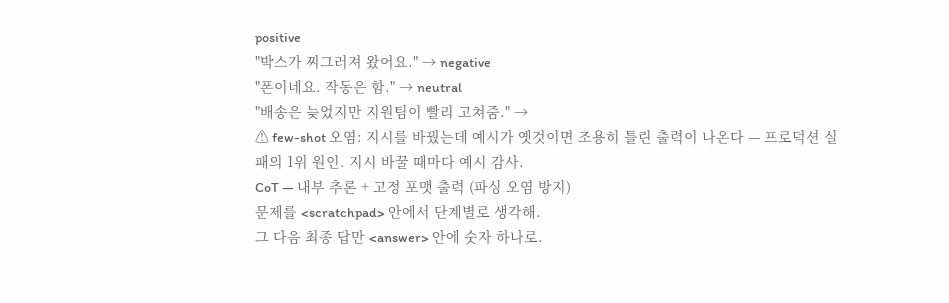positive
"박스가 찌그러져 왔어요." → negative
"폰이네요. 작동은 함." → neutral
"배송은 늦었지만 지원팀이 빨리 고쳐줌." →
⚠ few-shot 오염: 지시를 바꿨는데 예시가 옛것이면 조용히 틀린 출력이 나온다 — 프로덕션 실패의 1위 원인. 지시 바꿀 때마다 예시 감사.
CoT — 내부 추론 + 고정 포맷 출력 (파싱 오염 방지)
문제를 <scratchpad> 안에서 단계별로 생각해.
그 다음 최종 답만 <answer> 안에 숫자 하나로.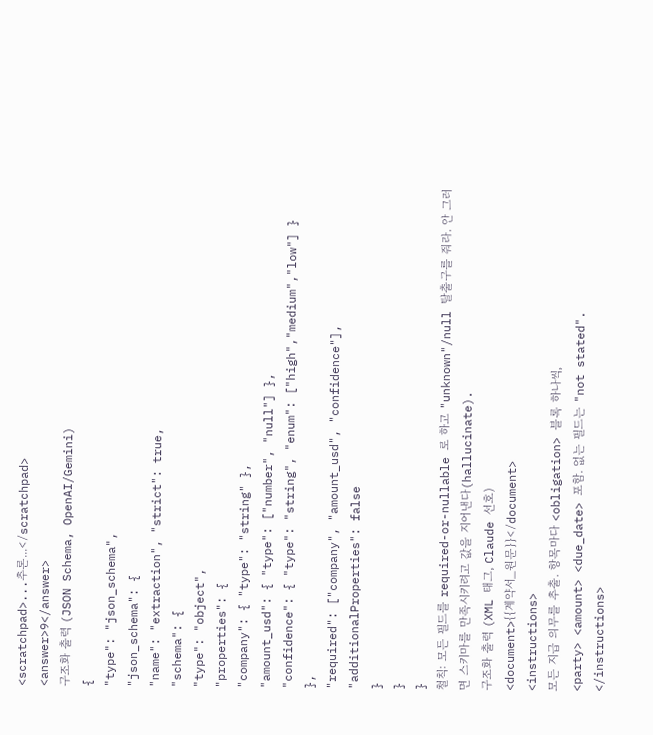<scratchpad>...추론...</scratchpad>
<answer>9</answer>
구조화 출력 (JSON Schema, OpenAI/Gemini)
{
"type": "json_schema",
"json_schema": {
"name": "extraction", "strict": true,
"schema": {
"type": "object",
"properties": {
"company": { "type": "string" },
"amount_usd": { "type": ["number", "null"] },
"confidence": { "type": "string", "enum": ["high","medium","low"] }
},
"required": ["company", "amount_usd", "confidence"],
"additionalProperties": false
}
}
}
철칙: 모든 필드를 required-or-nullable 로 하고 "unknown"/null 탈출구를 줘라. 안 그러면 스키마를 만족시키려고 값을 지어낸다(hallucinate).
구조화 출력 (XML 태그, Claude 선호)
<document>{{계약서_원문}}</document>
<instructions>
모든 지급 의무를 추출. 항목마다 <obligation> 블록 하나씩,
<party> <amount> <due_date> 포함. 없는 필드는 "not stated".
</instructions>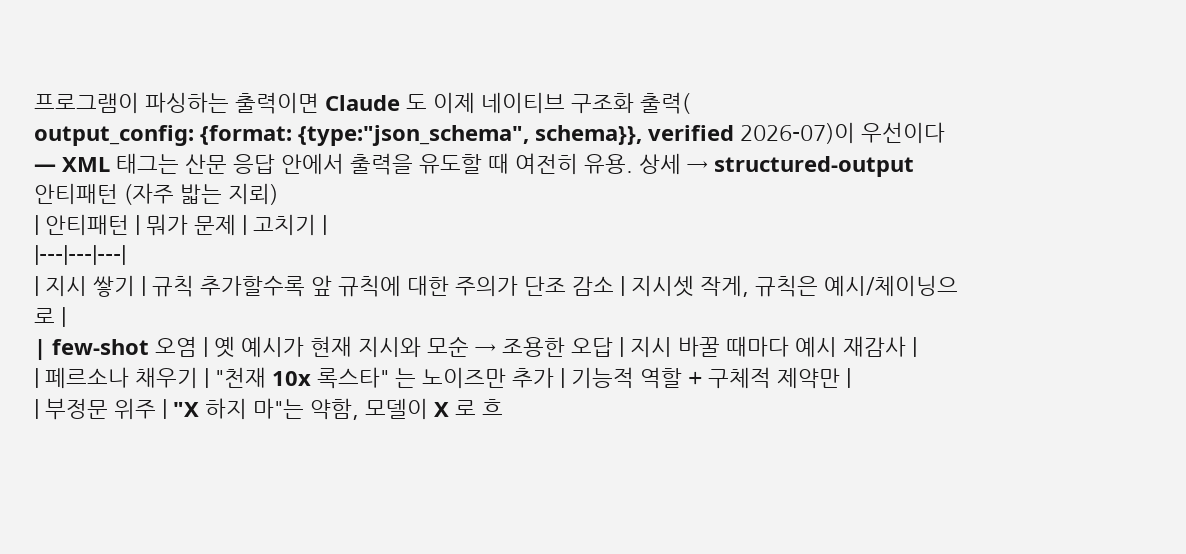프로그램이 파싱하는 출력이면 Claude 도 이제 네이티브 구조화 출력(
output_config: {format: {type:"json_schema", schema}}, verified 2026-07)이 우선이다 — XML 태그는 산문 응답 안에서 출력을 유도할 때 여전히 유용. 상세 → structured-output
안티패턴 (자주 밟는 지뢰)
| 안티패턴 | 뭐가 문제 | 고치기 |
|---|---|---|
| 지시 쌓기 | 규칙 추가할수록 앞 규칙에 대한 주의가 단조 감소 | 지시셋 작게, 규칙은 예시/체이닝으로 |
| few-shot 오염 | 옛 예시가 현재 지시와 모순 → 조용한 오답 | 지시 바꿀 때마다 예시 재감사 |
| 페르소나 채우기 | "천재 10x 록스타" 는 노이즈만 추가 | 기능적 역할 + 구체적 제약만 |
| 부정문 위주 | "X 하지 마"는 약함, 모델이 X 로 흐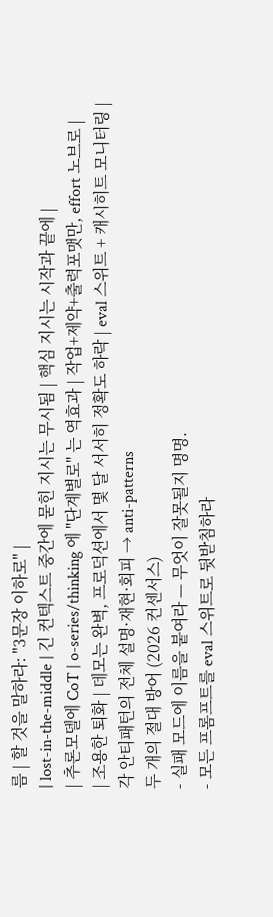름 | 할 것을 말하라: "3문장 이하로" |
| lost-in-the-middle | 긴 컨텍스트 중간에 묻힌 지시는 무시됨 | 핵심 지시는 시작과 끝에 |
| 추론모델에 CoT | o-series/thinking 에 "단계별로" 는 역효과 | 작업+제약+출력포맷만, effort 노브로 |
| 조용한 퇴화 | 데모는 완벽, 프로덕션에서 몇 달 서서히 정확도 하락 | eval 스위트 + 캐시히트 모니터링 |
각 안티패턴의 전체 설명·재현·회피 → anti-patterns
두 개의 절대 방어 (2026 컨센서스)
- 실패 모드에 이름을 붙여라 — 무엇이 잘못될지 명명.
- 모든 프롬프트를 eval 스위트로 뒷받침하라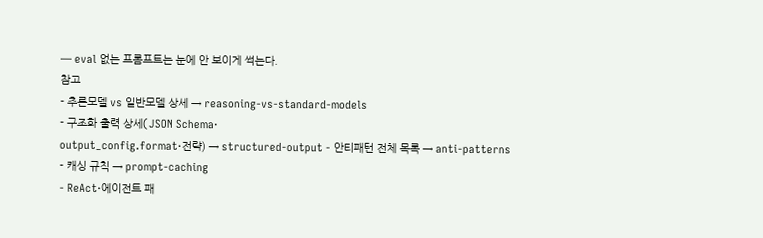— eval 없는 프롬프트는 눈에 안 보이게 썩는다.
참고
- 추론모델 vs 일반모델 상세 → reasoning-vs-standard-models
- 구조화 출력 상세(JSON Schema·
output_config.format·전략) → structured-output - 안티패턴 전체 목록 → anti-patterns
- 캐싱 규칙 → prompt-caching
- ReAct·에이전트 패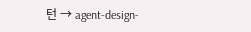턴 → agent-design-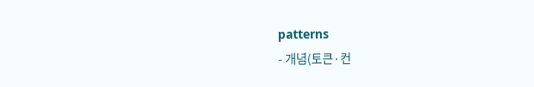patterns
- 개념(토큰·컨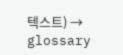텍스트) → glossary